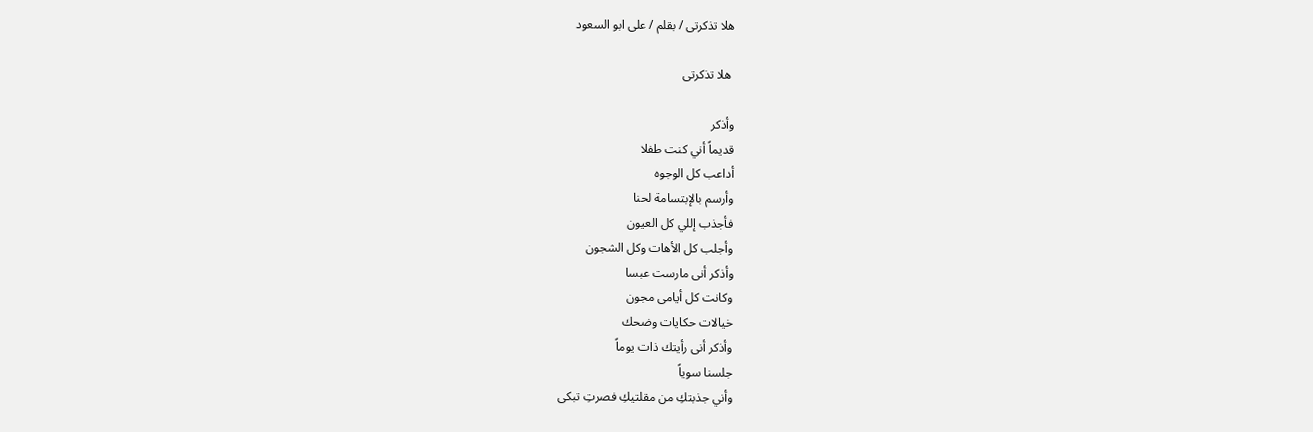هلا تذكرتى / بقلم / على ابو السعود

 هلا تذكرتى

وأذكر
قديماً أني كنت طفلا
أداعب كل الوجوه
وأرسم بالإبتسامة لحنا
فأجذب إللي كل العيون
وأجلب كل الأهات وكل الشجون
وأذكر أنى مارست عبسا
وكانت كل أيامى مجون
خيالات حكايات وضحك
وأذكر أنى رأيتك ذات يوماً
جلسنا سوياً
وأني جذبتكِ من مقلتيكِ فصرتِ تبكى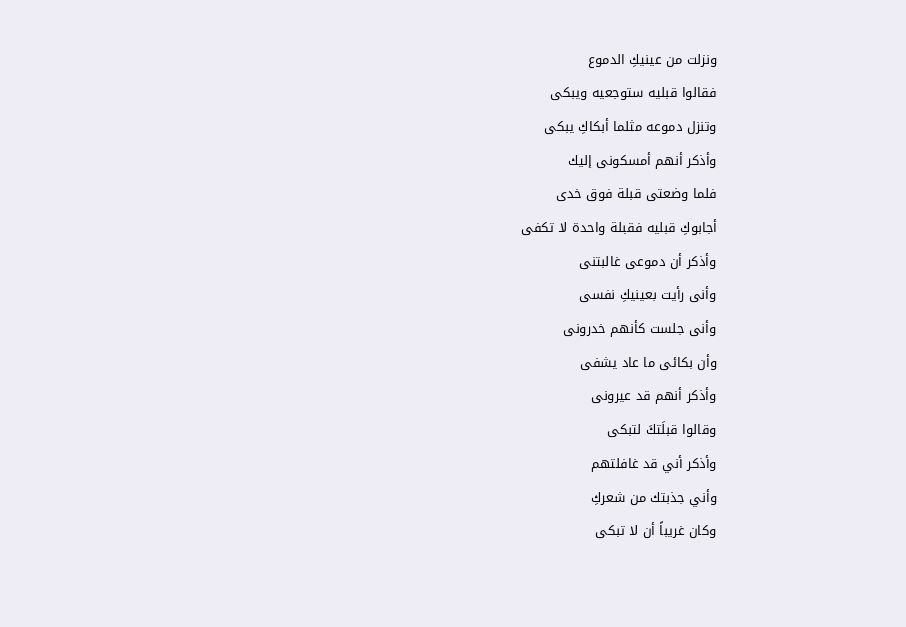ونزلت من عينيكِ الدموع
فقالوا قبليه ستوجعيه ويبكى
وتنزل دموعه مثلما أبكاكِ يبكى
وأذكر أنهم أمسكونى إليك
فلما وضعتى قبلة فوق خدى
أجابوكِ قبليه فقبلة واحدة لا تكفى
وأذكر أن دموعى غالبتنى
وأنى رأيت بعينيكِ نفسى
وأنى جلست كأنهم خدرونى
وأن بكائى ما عاد يشفى
وأذكر أنهم قد عيرونى
وقالوا قبلَتكَ لتبكى
وأذكر أني قد غافلتهم
وأني جذبتك من شعركِ
وكان غريباً أن لا تبكى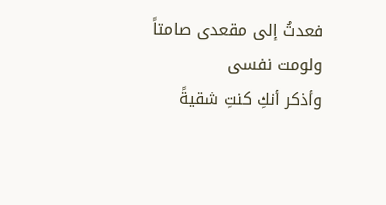فعدتُ إلى مقعدى صامتاً ولومت نفسى
وأذكر أنكِ كنتِ شقيةً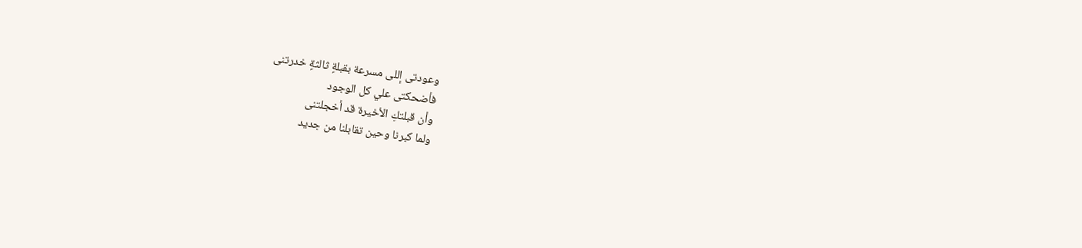وعودتى إللى مسرعة بقبلةٍ ثالثةٍ خدرتنى
فأضحكتى علي كل الوجود
وأن قبلتكِ الأخيرة قد أخجلتنى
ولما كبرنا وحين تقابلنا من جديد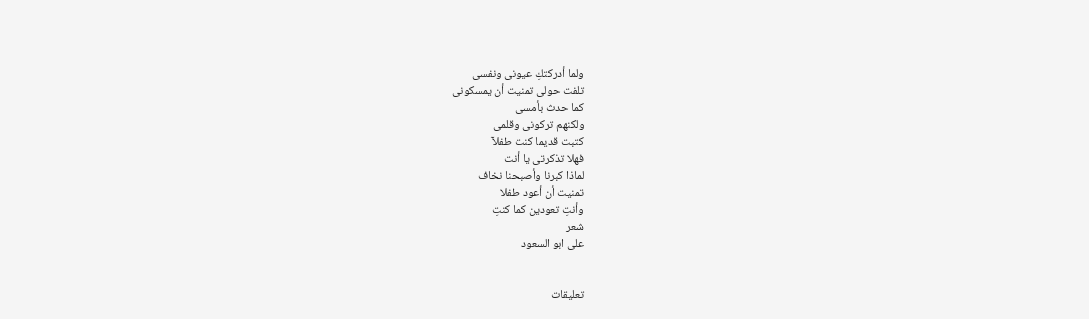ولما أدركتكِ عيونى ونفسى
تلفت حولى تمنيت أن يمسكونى
كما حدث بأمسى
ولكنهم تركونى وقلمى
كتبت قديما كنت طفلآ
فهلا تذكرتى يا أنت
لماذا كبرنا وأصبحنا نخاف
تمنيت أن أعود طفلا
وأنتِ تعودين كما كنتِ
شعر
على ابو السعود


تعليقات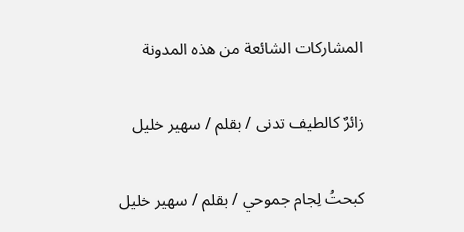المشاركات الشائعة من هذه المدونة

زائرٌ كالطيف تدنى / بقلم / سهير خليل

كبحتُ لِجام جموحي / بقلم / سهير خليل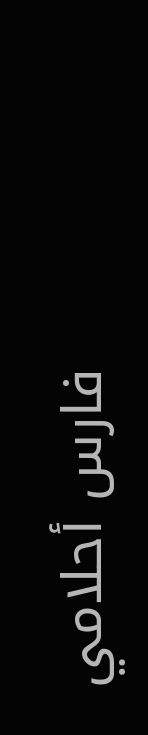فارس أحلامي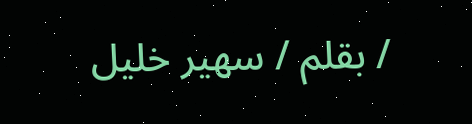/ بقلم / سهير خليل